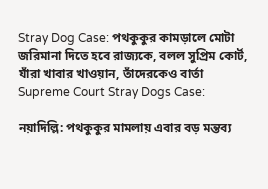Stray Dog Case: পথকুকুর কামড়ালে মোটা জরিমানা দিতে হবে রাজ্যকে, বলল সুপ্রিম কোর্ট, যাঁরা খাবার খাওয়ান, তাঁদেরকেও বার্তা
Supreme Court Stray Dogs Case:

নয়াদিল্লি: পথকুকুর মামলায় এবার বড় মন্তব্য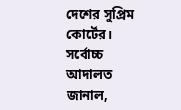দেশের সুপ্রিম কোর্টের। সর্বোচ্চ আদালত জানাল,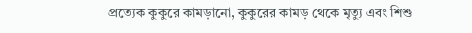প্রত্যেক কুকুরে কামড়ানো, কুকুরের কামড় থেকে মৃত্যু এবং শিশু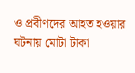ও প্রবীণদের আহত হওয়ার ঘটনায় মোটা টাকা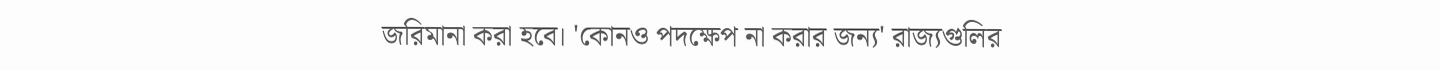জরিমানা করা হবে। 'কোনও পদক্ষেপ না করার জন্য' রাজ্যগুলির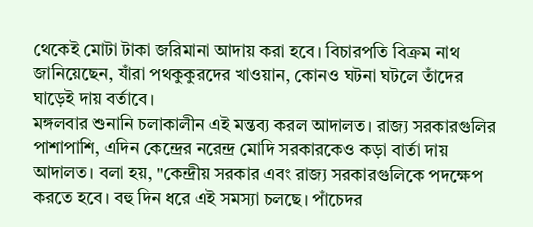থেকেই মোটা টাকা জরিমানা আদায় করা হবে। বিচারপতি বিক্রম নাথ জানিয়েছেন, যাঁরা পথকুকুরদের খাওয়ান, কোনও ঘটনা ঘটলে তাঁদের ঘাড়েই দায় বর্তাবে।
মঙ্গলবার শুনানি চলাকালীন এই মন্তব্য করল আদালত। রাজ্য সরকারগুলির পাশাপাশি, এদিন কেন্দ্রের নরেন্দ্র মোদি সরকারকেও কড়া বার্তা দায় আদালত। বলা হয়, "কেন্দ্রীয় সরকার এবং রাজ্য সরকারগুলিকে পদক্ষেপ করতে হবে। বহু দিন ধরে এই সমস্যা চলছে। পাঁচেদর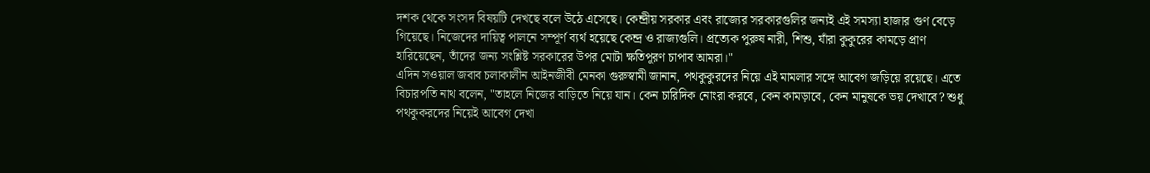দশক থেকে সংসদ বিষয়টি দেখছে বলে উঠে এসেছে। কেন্দ্রীয় সরকার এবং রাজ্যের সরকারগুলির জন্যই এই সমস্যা হাজার গুণ বেড়ে গিয়েছে। নিজেদের দায়িত্ব পালনে সম্পূর্ণ ব্যর্থ হয়েছে কেন্দ্র ও রাজ্যগুলি। প্রত্যেক পুরুষ নারী, শিশু, যাঁরা কুকুরের কামড়ে প্রাণ হারিয়েছেন, তাঁদের জন্য সংশ্লিষ্ট সরকারের উপর মোটা ক্ষতিপূরণ চাপাব আমরা।"
এদিন সওয়াল জবাব চলাকালীন আইনজীবী মেনকা গুরুস্বামী জানান, পথকুকুরদের নিয়ে এই মামলার সঙ্গে আবেগ জড়িয়ে রয়েছে। এতে বিচারপতি নাথ বলেন, "তাহলে নিজের বাড়িতে নিয়ে যান। কেন চারিদিক নোংরা করবে, কেন কামড়াবে, কেন মানুষকে ভয় দেখাবে? শুধু পথকুকরদের নিয়েই আবেগ দেখা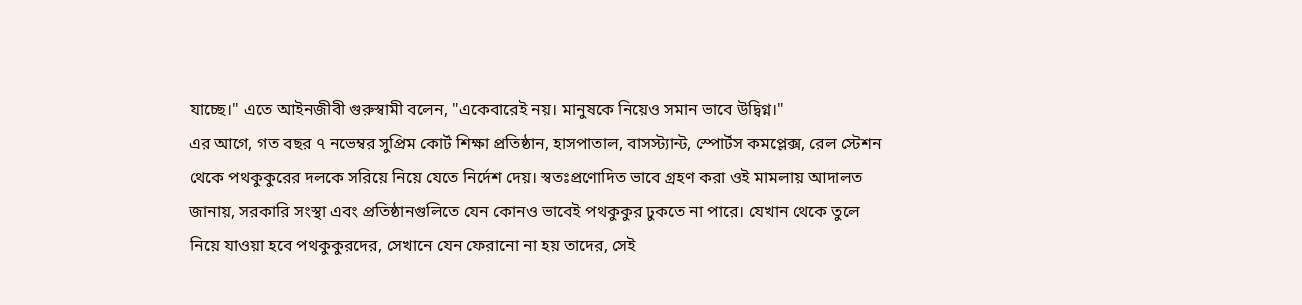যাচ্ছে।" এতে আইনজীবী গুরুস্বামী বলেন, "একেবারেই নয়। মানুষকে নিয়েও সমান ভাবে উদ্বিগ্ন।"
এর আগে, গত বছর ৭ নভেম্বর সুপ্রিম কোর্ট শিক্ষা প্রতিষ্ঠান, হাসপাতাল, বাসস্ট্যান্ট, স্পোর্টস কমপ্লেক্স, রেল স্টেশন থেকে পথকুকুরের দলকে সরিয়ে নিয়ে যেতে নির্দেশ দেয়। স্বতঃপ্রণোদিত ভাবে গ্রহণ করা ওই মামলায় আদালত জানায়, সরকারি সংস্থা এবং প্রতিষ্ঠানগুলিতে যেন কোনও ভাবেই পথকুকুর ঢুকতে না পারে। যেখান থেকে তুলে নিয়ে যাওয়া হবে পথকুকুরদের, সেখানে যেন ফেরানো না হয় তাদের, সেই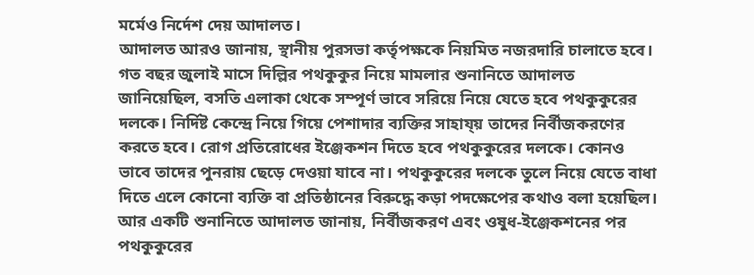মর্মেও নির্দেশ দেয় আদালত।
আদালত আরও জানায়, স্থানীয় পুরসভা কর্তৃপক্ষকে নিয়মিত নজরদারি চালাতে হবে। গত বছর জুলাই মাসে দিল্লির পথকুকুর নিয়ে মামলার শুনানিতে আদালত জানিয়েছিল, বসতি এলাকা থেকে সম্পূর্ণ ভাবে সরিয়ে নিয়ে যেতে হবে পথকুকুরের দলকে। নির্দিষ্ট কেন্দ্রে নিয়ে গিয়ে পেশাদার ব্যক্তির সাহায্য় তাদের নির্বীজকরণের করতে হবে। রোগ প্রতিরোধের ইঞ্জেকশন দিতে হবে পথকুকুরের দলকে। কোনও ভাবে তাদের পুনরায় ছেড়ে দেওয়া যাবে না। পথকুকুরের দলকে তুলে নিয়ে যেতে বাধা দিতে এলে কোনো ব্যক্তি বা প্রতিষ্ঠানের বিরুদ্ধে কড়া পদক্ষেপের কথাও বলা হয়েছিল।
আর একটি শুনানিতে আদালত জানায়, নির্বীজকরণ এবং ওষুধ-ইঞ্জেকশনের পর পথকুকুরের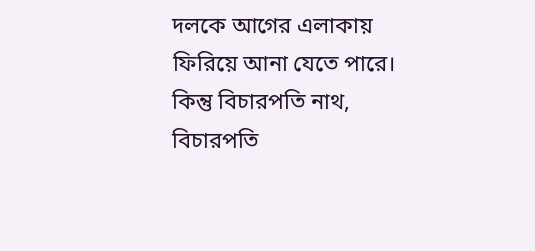দলকে আগের এলাকায় ফিরিয়ে আনা যেতে পারে। কিন্তু বিচারপতি নাথ, বিচারপতি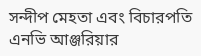সন্দীপ মেহতা এবং বিচারপতি এনভি আঞ্জরিয়ার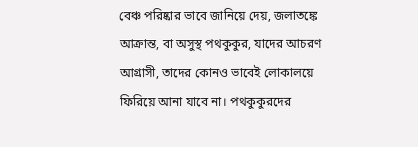বেঞ্চ পরিষ্কার ভাবে জানিয়ে দেয়, জলাতঙ্কে আক্রান্ত, বা অসুস্থ পথকুকুর, যাদের আচরণ আগ্রাসী, তাদের কোনও ভাবেই লোকালয়ে ফিরিয়ে আনা যাবে না। পথকুকুরদের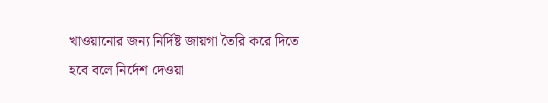খাওয়ানোর জন্য নির্দিষ্ট জায়গা তৈরি করে দিতে হবে বলে নির্দেশ দেওয়া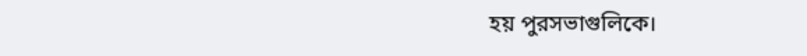হয় পুরসভাগুলিকে।